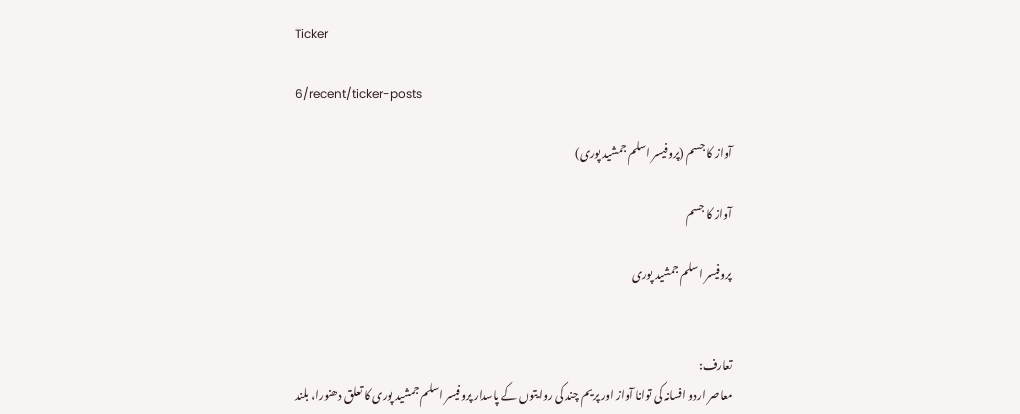Ticker

6/recent/ticker-posts

آواز کا جسم (پروفیسر اسلم جمشید پوری)

آواز کا جسم

پروفیسر اسلم جمشید پوری


تعارف:
معاصر اردو افسانہ کی توانا آواز اور پریم چند کی روایتوں کے پاسدار پروفیسر اسلم جمشید پوری کا تعلق دھنورا، بلند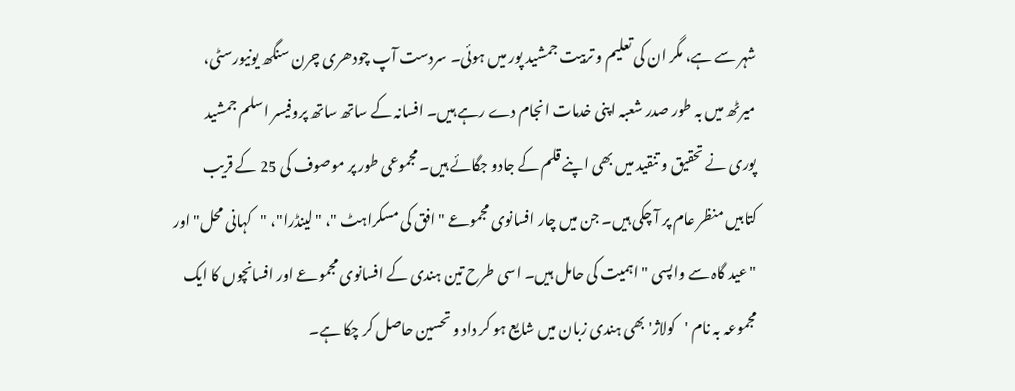شہر سے ہے، مگر ان کی تعلیم و تربیت جمشید پور میں ہوئی۔ سردست آپ چودھری چرن سنگھ یونیورسٹی، میرٹھ میں بہ طور صدر شعبہ اپنی خدمات انجام دے رہے ہیں۔ افسانہ کے ساتھ ساتھ پروفیسر اسلم جمشید پوری نے تحقیق و تنقید میں بھی اپنے قلم کے جادو جگائے ہیں۔ مجموعی طور پر موصوف کی 25 کے قریب کتابیں منظر عام پر آ چکی ہیں۔ جن میں چار افسانوی مجموعے "افق کی مسکراہٹ "، "لینڈرا"، "کہانی محل" اور "عید گاہ سے واپسی " اہمیت کی حامل ہیں۔ اسی طرح تین ہندی کے افسانوی مجموعے اور افسانچوں کا ایک مجموعہ بہ نام 'کولاژ' بھی ہندی زبان میں شایع ہو کر داد و تحسین حاصل کر چکا ہے۔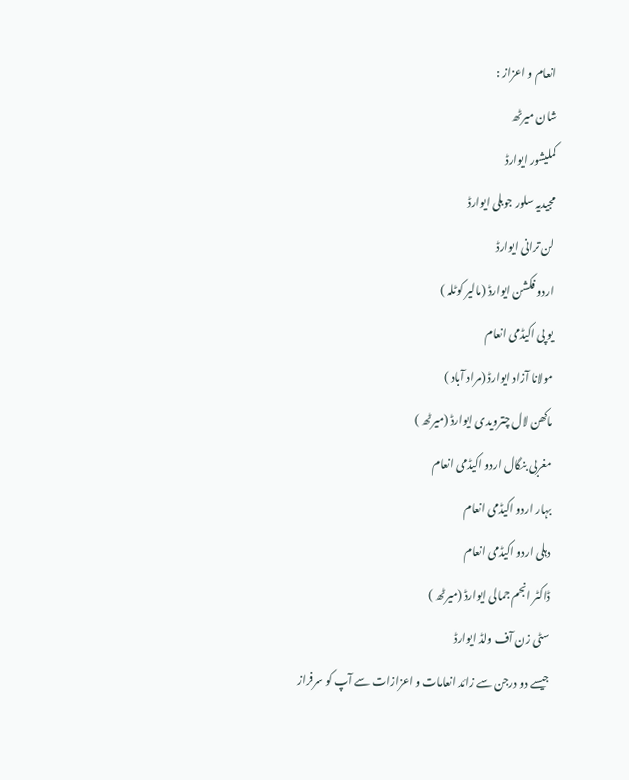انعام و اعزاز :
شان میرٹھ
کملیشور ایوارڈ
مجیدیہ سلور جوبلی ایوارڈ
لن ترانی ایوارڈ
اردو فکشن ایوارڈ (مالیر کوٹلہ )
یو پی اکیڈمی انعام
مولانا آزاد ایوارڈ (مراد آباد )
ماکھن لال چترویدی ایوارڈ (میرٹھ )
مغربی بنگال اردو اکیڈمی انعام
بہار اردو اکیڈمی انعام
دہلی اردو اکیڈمی انعام
ڈاکٹر انجم جمالی ایوارڈ (میرٹھ )
سٹی زن آف ولڈ ایوارڈ
جیسے دو درجن سے زائد انعامات و اعزازات سے آپ کو سرفراز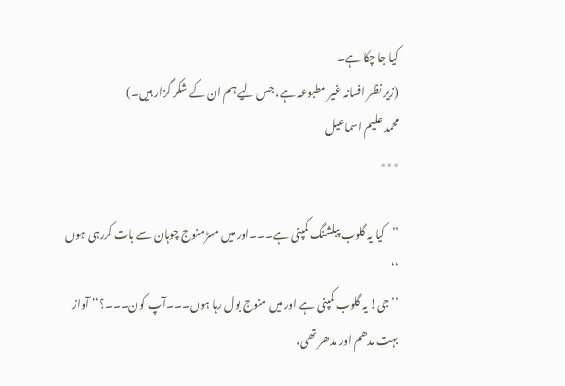کیا جا چکا ہے۔
(زیر نظر افسانہ غیر مطبوعہ ہے، جس لیے ہم ان کے شکر گزار ہیں۔)
محمد علیم اسماعیل
٭٭٭

’’کیا یہ گلوب پبلشنگ کمپنی ہے۔۔۔اور میں مسڑمنوج چوہان سے بات کررہی ہوں ‘‘
’’جی! یہ گلوب کمپنی ہے اور میں منوج بول رہا ہوں۔۔۔آپ کون۔۔۔؟‘‘ آواز بہت مدھم اور مدھر تھی،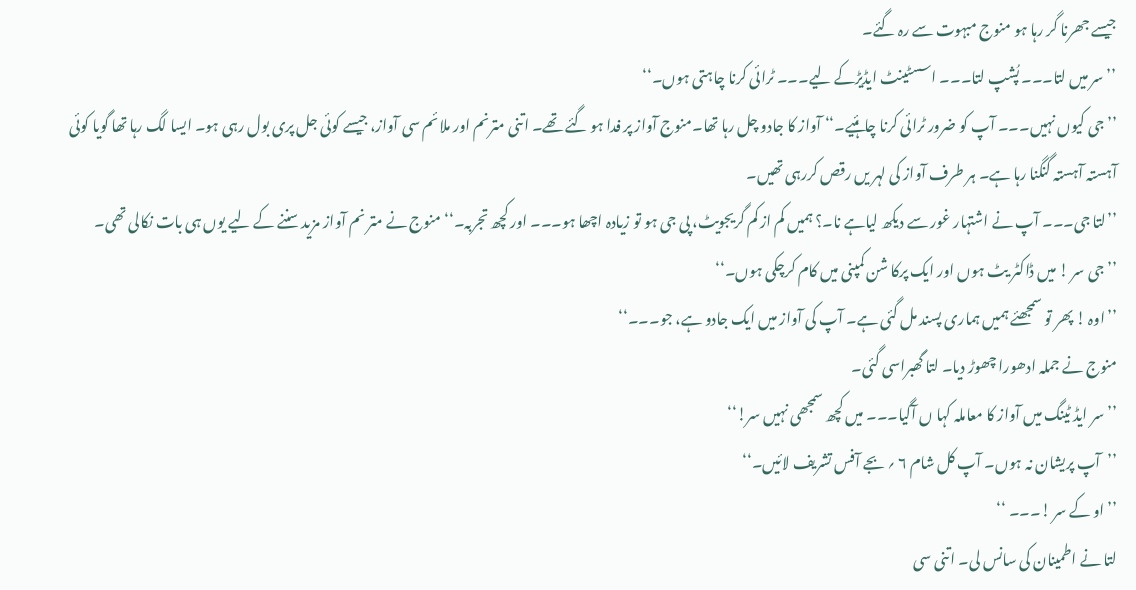جیسے جھرنا گر رہا ہو منوج مبہوت سے رہ گئے۔
’’سر میں لتا۔۔۔ پُشپ لتا۔۔۔ اسسٹینٹ ایڈیڑکے لیے۔۔۔ ٹرائی کرنا چاہتی ہوں۔‘‘
’’جی کیوں نہیں۔۔۔ آپ کو ضرور ٹرائی کرنا چاہئیے۔‘‘ آواز کا جادو چل رہا تھا۔منوج آواز پر فدا ہو گئے تھے۔ اتنی مترنم اور ملائم سی آواز، جیسے کوئی جل پری بول رہی ہو۔ ایسا لگ رہا تھا گویا کوئی آہستہ آہستہ گنگنا رہا ہے۔ ہر طرف آواز کی لہر یں رقص کررہی تھیں۔
’’لتا جی۔۔۔ آپ نے اشتہار غور سے دیکھ لیاہے نا۔؟ ہمیں کم از کم گریجویٹ، پی جی ہو تو زیادہ اچھا ہو۔۔۔ اور کچھ تجربہ۔‘‘منوج نے متر نم آواز مزید سننے کے لیے یوں ہی بات نکالی تھی۔
’’جی سر ! میں ڈاکٹر یٹ ہوں اور ایک پرکا شن کمپنی میں کام کرچکی ہوں۔‘‘
’’اوہ ! پھر تو سمجھئے ہمیں ہماری پسند مل گئی ہے۔ آپ کی آواز میں ایک جادو ہے، جو۔۔۔‘‘
منوج نے جملہ ادھورا چھوڑ دیا۔ لتا گھبراسی گئی۔
’’سر ایڈ ٹینگ میں آواز کا معاملہ کہا ں آگیا۔۔۔ میں کچھ سمجھی نہیں سر!‘‘
’’آپ پریشان نہ ہوں۔ آپ کل شام ۶ ؍ بجے آفس تشریف لائیں۔‘‘
’’ او کے سر !۔۔۔ ‘‘
لتا نے اطمینان کی سانس لی۔ اتنی سی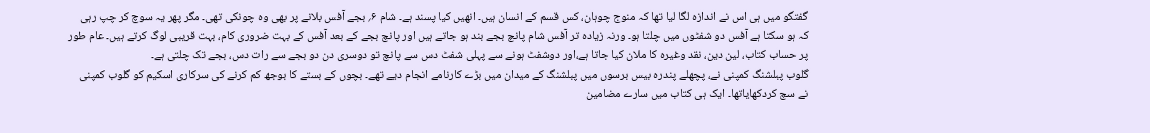گفتگو میں ہی اس نے اندازہ لگا لیا تھا کہ منوج چوہان، کس قسم کے انسان ہیں۔ انھیں کیا پسند ہے۔ شام ۶؍ بجے آفس بلانے پر بھی وہ چونکی تھی۔ مگر پھر یہ سوچ کر چپ رہی کہ ہو سکتا ہے آفس دو شفٹوں میں چلتا ہو۔ ورنہ زیادہ تر آفس شام پانچ بجے بند ہو جاتے ہیں اور پانچ بجے کے بعد آفس کے بہت ضروری کام، بہت قریبی لوگ کرتے ہیں۔ عام طور پر حساب کتاب، لین دین، نقد وغیرہ کا ملان کیا جاتا ہے،اور دوشفٹ ہونے سے پہلی شفٹ دس سے پانچ تو دوسری دن دو بجے سے رات دس، بجے تک چلتی ہے۔
گلوب پبلشنگ کمپنی نے، پچھلے پندرہ بیس برسوں میں پبلشنگ کے میدان میں بڑے کارنامے انجام دیے تھے۔ بچوں کے بستے کا بوجھ کم کرنے کی سرکاری اسکیم کو گلوب کمپنی نے سچ کردکھایاتھا۔ ایک ہی کتاب میں سارے مضامین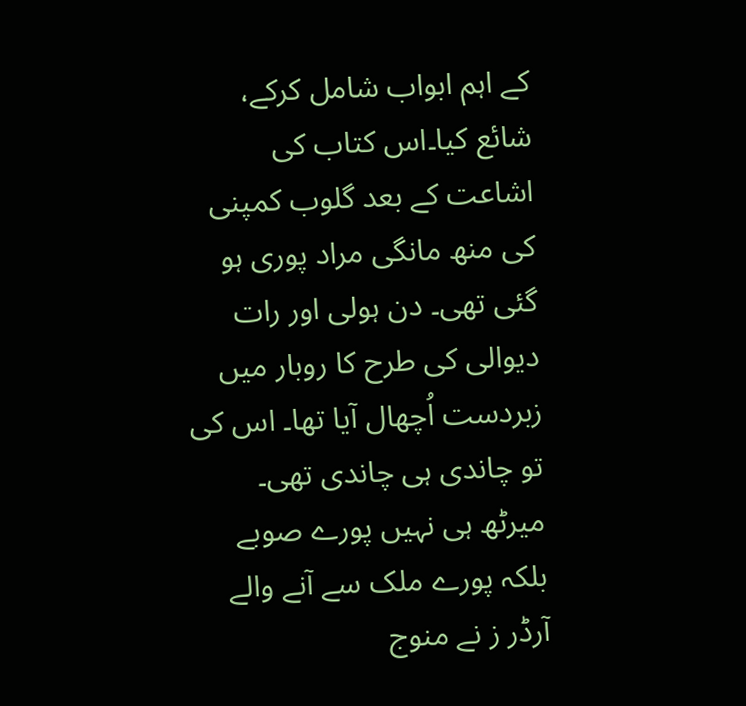کے اہم ابواب شامل کرکے، شائع کیا۔اس کتاب کی اشاعت کے بعد گلوب کمپنی کی منھ مانگی مراد پوری ہو گئی تھی۔ دن ہولی اور رات دیوالی کی طرح کا روبار میں زبردست اُچھال آیا تھا۔ اس کی تو چاندی ہی چاندی تھی۔ میرٹھ ہی نہیں پورے صوبے بلکہ پورے ملک سے آنے والے آرڈر ز نے منوج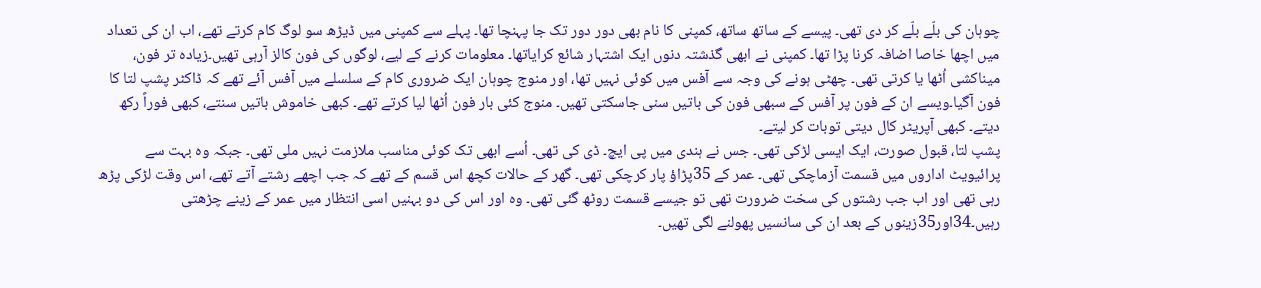چوہان کی بلّے بلّے کر دی تھی۔ پیسے کے ساتھ ساتھ، کمپنی کا نام بھی دور دور تک جا پہنچا تھا۔ پہلے سے کمپنی میں ڈیڑھ سو لوگ کام کرتے تھے، اب ان کی تعداد میں اچھا خاصا اضافہ کرنا پڑا تھا۔ کمپنی نے ابھی گذشتہ دنوں ایک اشتہار شائع کرایاتھا۔ معلومات کرنے کے لیے، لوگوں کی فون کالز آرہی تھیں۔زیادہ تر فون، میناکشی اُٹھا یا کرتی تھی۔ چھٹی ہونے کی وجہ سے آفس میں کوئی نہیں تھا، اور منوج چوہان ایک ضروری کام کے سلسلے میں آفس آئے تھے کہ ڈاکٹر پشپ لتا کا فون آگیا۔ویسے ان کے فون پر آفس کے سبھی فون کی باتیں سنی جاسکتی تھیں۔ منوج کئی بار فون اُٹھا لیا کرتے تھے۔ کبھی خاموش باتیں سنتے، کبھی فوراً رکھ دیتے۔ کبھی آپریٹر کال دیتی توبات کر لیتے۔
پشپ لتا، قبول صورت، ایک ایسی لڑکی تھی۔ جس نے ہندی میں پی ایچ۔ ڈی کی تھی۔ اُسے ابھی تک کوئی مناسب ملازمت نہیں ملی تھی۔ جبکہ وہ بہت سے پرائیویٹ اداروں میں قسمت آزماچکی تھی۔ عمر کے 35پڑاؤ پار کرچکی تھی۔ گھر کے حالات کچھ اس قسم کے تھے کہ جب اچھے رشتے آتے تھے، اس وقت لڑکی پڑھ رہی تھی اور اب جب رشتوں کی سخت ضرورت تھی تو جیسے قسمت روٹھ گئی تھی۔ وہ اور اس کی دو بہنیں اسی انتظار میں عمر کے زینے چڑھتی رہیں۔34اور35زینوں کے بعد ان کی سانسیں پھولنے لگی تھیں۔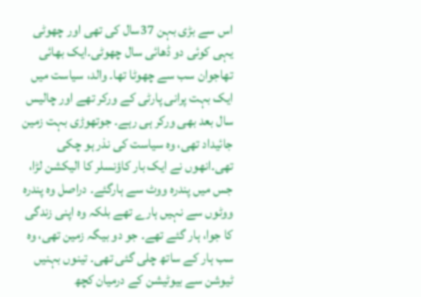اس سے بڑی بہن 37سال کی تھی اور چھوٹی یہی کوئی دو ڈھائی سال چھوٹی۔ایک بھائی تھاجوان سب سے چھوٹا تھا۔ والد، سیاست میں ایک بہت پرانی پارٹی کے ورکر تھے اور چالیس سال بعد بھی ورکر ہی رہے۔ جوتھوڑی بہت زمین جائیداد تھی، وہ سیاست کی نذر ہو چکی تھی۔انھوں نے ایک بار کاؤنسلر کا الیکشن لڑا، جس میں پندرہ ووٹ سے ہارگئے۔ دراصل وہ پندرہ ووٹوں سے نہیں ہارے تھے بلکہ وہ اپنی زندگی کا جوا، ہار گئے تھے۔ جو دو بیگہ زمین تھی، وہ سب ہار کے ساتھ چلی گئی تھی۔ تینوں بہنیں ٹیوشن سے بیوٹیشن کے درمیان کچھ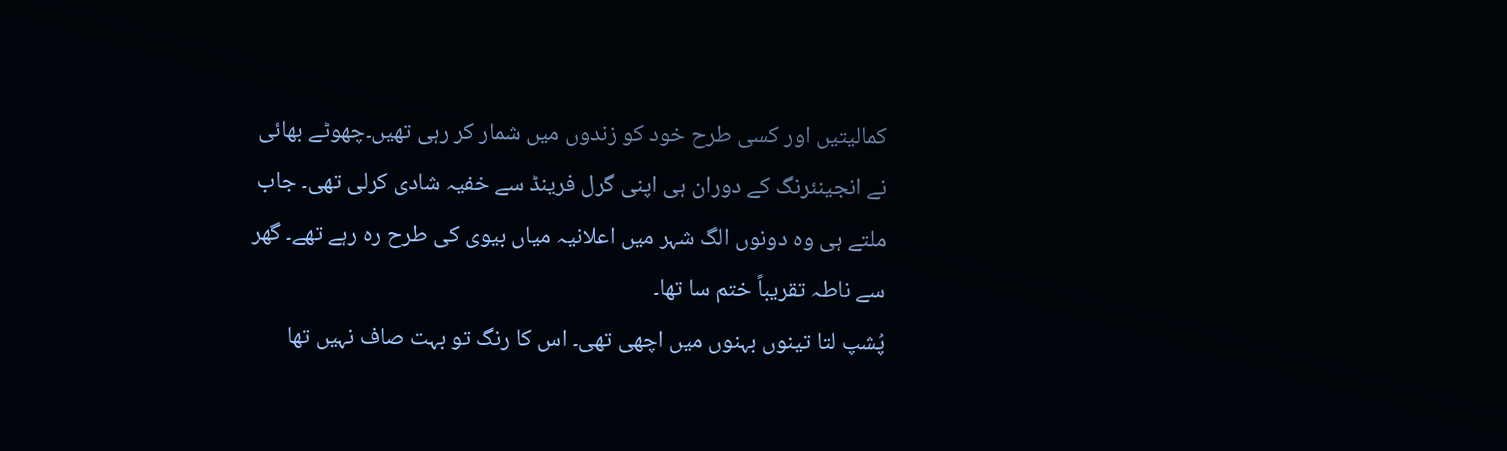کمالیتیں اور کسی طرح خود کو زندوں میں شمار کر رہی تھیں۔چھوٹے بھائی نے انجینئرنگ کے دوران ہی اپنی گرل فرینڈ سے خفیہ شادی کرلی تھی۔ جاب ملتے ہی وہ دونوں الگ شہر میں اعلانیہ میاں بیوی کی طرح رہ رہے تھے۔ گھر سے ناطہ تقریباً ختم سا تھا۔
پُشپ لتا تینوں بہنوں میں اچھی تھی۔ اس کا رنگ تو بہت صاف نہیں تھا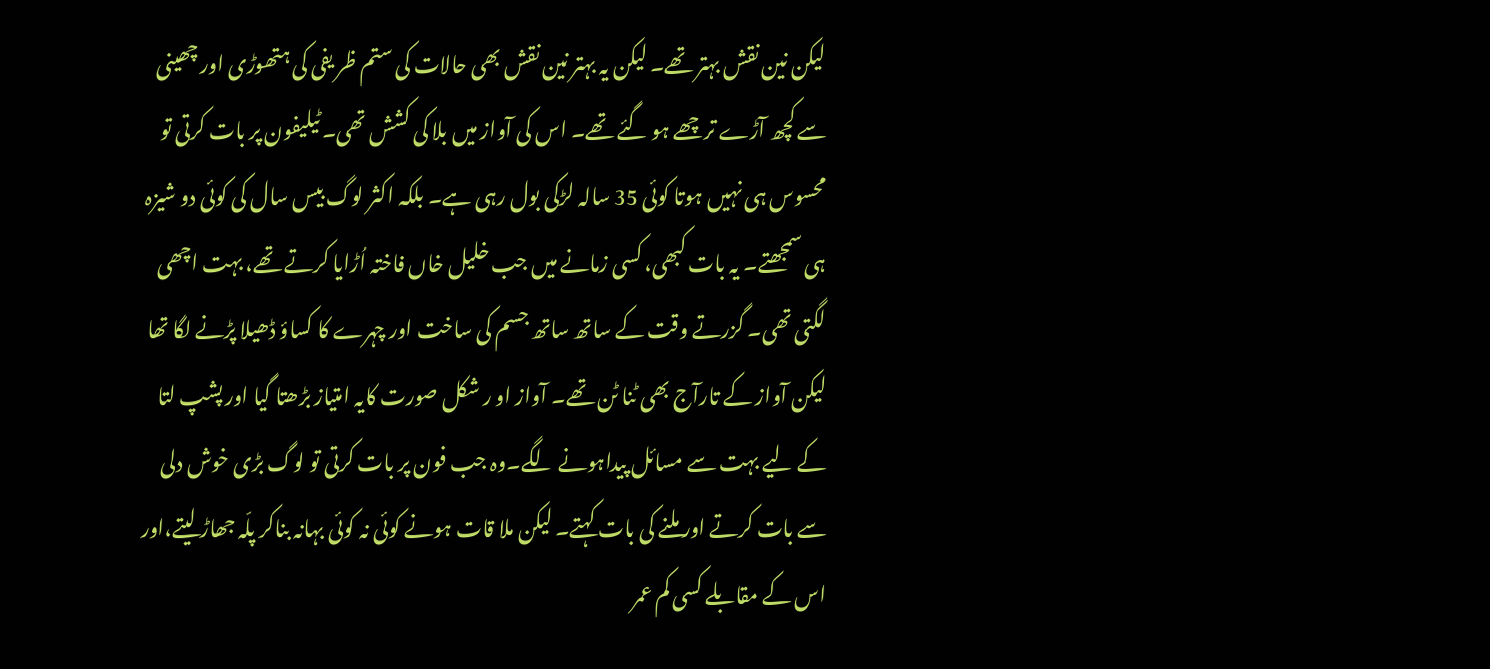لیکن نین نقش بہتر تھے۔ لیکن یہ بہتر نین نقش بھی حالات کی ستم ظر یفی کی ہتھوڑی اور چھینی سے کچھ آڑے ترچھے ہو گئے تھے۔ اس کی آواز میں بلا کی کشش تھی۔ ٹیلیفون پر بات کرتی تو محسوس ہی نہیں ہوتا کوئی 35 سالہ لڑکی بول رہی ہے۔ بلکہ اکثر لوگ بیس سال کی کوئی دو شیزہ ہی سمجھتے۔ یہ بات کبھی، کسی زمانے میں جب خلیل خاں فاختہ اُڑایا کرتے تھے، بہت اچھی لگتی تھی۔ گزرتے وقت کے ساتھ ساتھ جسم کی ساخت اور چہرے کا کساؤ ڈھیلا پڑنے لگا تھا لیکن آواز کے تارآج بھی ٹنا ٹن تھے۔ آواز او ر شکل صورت کایہ امتیاز بڑھتا گیا اور پشپ لتا کے لیے بہت سے مسائل پیداہونے لگے۔وہ جب فون پر بات کرتی تو لوگ بڑی خوش دلی سے بات کرتے اور ملنے کی بات کہتے۔ لیکن ملا قات ہونے کوئی نہ کوئی بہانہ بناکر پلّہ جھاڑ لیتے،اور اس کے مقابلے کسی کم عمر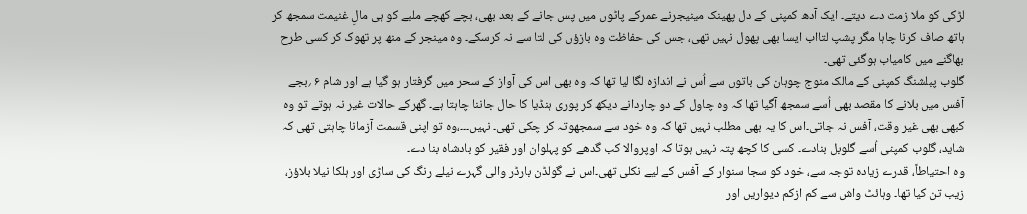لڑکی کو ملا زمت دے دیتے۔ ایک آدھ کمپنی کے دل پھینک مینیجرنے عمرکے پاٹوں میں پس جانے کے بعد بھی، بچے کھچے ملبے کو ہی مالِ غنیمت سمجھ کر ہاتھ صاف کرنا چاہا مگر پشپ لتااب ایسا بھی پھول نہیں تھی، جس کی حفاظت وہ بازؤں کی لتا سے نہ کرسکے۔ وہ مینجر کے منھ پر تھوک کر کسی طرح بھاگنے میں کامیاب ہوگئی تھی۔
گلوب پبلشنگ کمپنی کے مالک منوج چوہان کی باتوں سے اُس نے اندازہ لگا لیا تھا کہ وہ بھی اس کی آواز کے سحر میں گرفتار ہو گیا ہے اور شام ۶ ؍بجے آفس میں بلانے کا مقصد بھی اُسے سمجھ آگیا تھا کہ وہ چاول کے دو چاردانے دیکھ کر پوری ہنڈیا کا حال جاننا چاہتا ہے۔ گھرکے حالات غیر نہ ہوتے تو وہ کبھی بھی غیر وقت، آفس نہ جاتی۔اس کا یہ بھی مطلب نہیں تھا کہ وہ خود سے سمجھوتہ کر چکی تھی۔ نہیں۔۔۔،وہ تو اپنی قسمت آزمانا چاہتی تھی کہ شاید، گلوب کمپنی اُسے گلوبل بنادے۔ کسی کا کچھ پتہ نہیں ہوتا کہ اوپروالا کب گدھے کو پہلوان اور فقیر کو بادشاہ بنا دے۔
وہ احتیاطاً، قدرے زیادہ توجہ سے، خود کو سجا سنوار کے آفس کے لیے نکلی تھی۔اس نے گولڈن بارڈر والی گہرے نیلے رنگ کی ساڑی اور ہلکا نیلا بلاؤز، زیب تن کیا تھا۔ وہائٹ واش سے کم ازکم دیواریں اور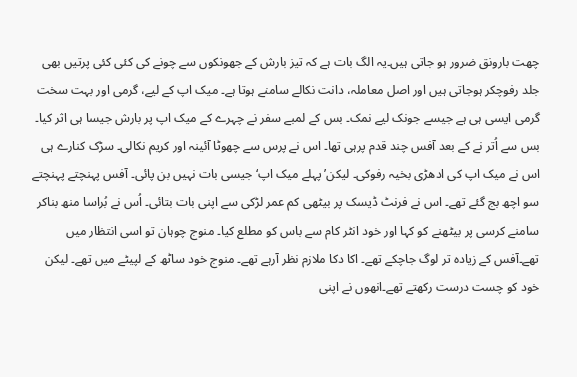چھت بارونق ضرور ہو جاتی ہیں۔یہ الگ بات ہے کہ تیز بارش کے جھونکوں سے چونے کی کئی کئی پرتیں بھی جلد رفوچکر ہوجاتی ہیں اور اصل معاملہ، دانت نکالے سامنے ہوتا ہے۔ میک اپ کے لیے، گرمی اور بہت سخت گرمی ایسی ہی ہے جیسے جونک لیے نمک۔ بس کے لمبے سفر نے چہرے کے میک اپ پر بارش جیسا ہی اثر کیا۔ بس سے اُتر نے کے بعد آفس چند قدم پرہی تھا۔ اس نے پرس سے چھوٹا آئینہ اور کریم نکالی۔ سڑک کنارے ہی اس نے میک اپ کی ادھڑی بخیہ رفوکی۔ لیکن’ پہلے میک اپ‘ جیسی بات نہیں بن پائی۔ آفس پہنچتے پہنچتے سو اچھ بج گئے تھے۔ اس نے فرنٹ ڈیسک پر بیٹھی کم عمر لڑکی سے اپنی بات بتائی۔ اُس نے بُراسا منھ بناکر سامنے کرسی پر بیٹھنے کو کہا اور خود انٹر کام سے باس کو مطلع کیا۔ منوج چوہان تو اسی انتظار میں تھے۔آفس کے زیادہ تر لوگ جاچکے تھے۔ اکا دکا ملازم نظر آرہے تھے۔ منوج خود ساٹھ کے لپیٹے میں تھے۔ لیکن خود کو چست درست رکھتے تھے۔انھوں نے اپنی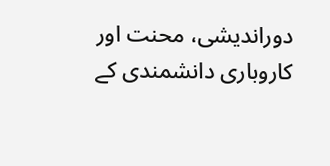دوراندیشی، محنت اور کاروباری دانشمندی کے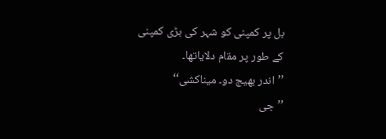بل پر کمپنی کو شہر کی بڑی کمپنی کے طور پر مقام دلایاتھا۔
’’اندر بھیج دو۔ میناکشی‘‘
’’ جی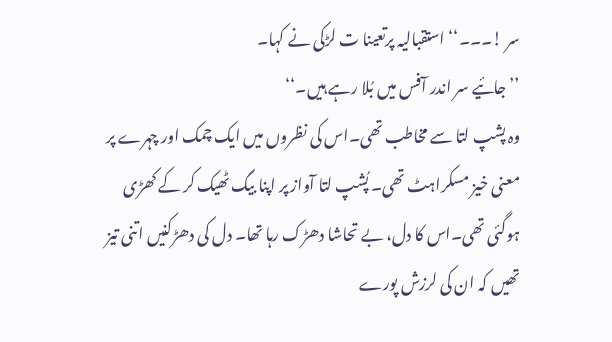سر !۔۔۔‘‘ استقبالیہ پرتعینا ت لڑکی نے کہا۔
’’جائیے سر اندر آفس میں بُلا رہے ہیں۔‘‘
وہ پشپ لتا سے مخاطب تھی۔اس کی نظروں میں ایک چمک اور چہرے پر معنی خیز مسکراہٹ تھی۔ پُشپ لتا آواز پر اپنا بیگ ٹھیک کر کے کھڑی ہوگئی تھی۔اس کا دل، بے تحاشا دھڑک رہا تھا۔ دل کی دھڑکنیں اتنی تیز تھیں کہ ان کی لرزش پورے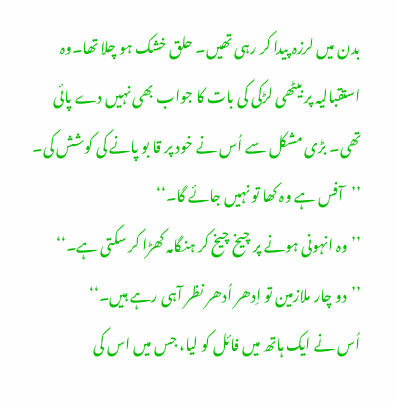بدن میں لرزہ پیدا کر رہی تھیں۔ حلق خشک ہو چلا تھا۔وہ استقبالیہ پر بیٹھی لڑکی کی بات کا جواب بھی نہیں دے پائی تھی۔ بڑی مشکل سے اُس نے خود پر قا بو پانے کی کوشش کی۔
’’آفس ہے وہ کھا تو نہیں جائے گا۔‘‘
’’وہ انہونی ہونے پر چیخ چیخ کر ہنگامہ کھڑا کر سکتی ہے۔‘‘
’’دو چار ملازمین تو اِدھر اُدھر نظر آہی رہے ہیں۔‘‘
اُس نے ایک ہاتھ میں فائل کو لیا، جس میں اس کی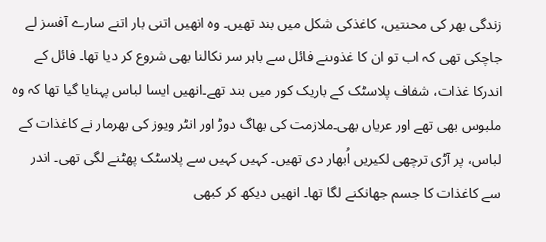زندگی بھر کی محنتیں، کاغذکی شکل میں بند تھیں۔ وہ انھیں اتنی بار اتنے سارے آفسز لے جاچکی تھی کہ اب تو ان کا غذوںنے فائل سے باہر سر نکالنا بھی شروع کر دیا تھا۔ فائل کے اندرکا غذات، شفاف پلاسٹک کے باریک کور میں بند تھے۔انھیں ایسا لباس پہنایا گیا تھا کہ وہ ملبوس بھی تھے اور عریاں بھی۔ملازمت کی بھاگ دوڑ اور انٹر ویوز کی بھرمار نے کاغذات کے لباس، پر آڑی ترچھی لکیریں اُبھار دی تھیں۔ کہیں کہیں سے پلاسٹک پھٹنے لگی تھی۔ اندر سے کاغذات کا جسم جھانکنے لگا تھا۔ انھیں دیکھ کر کبھی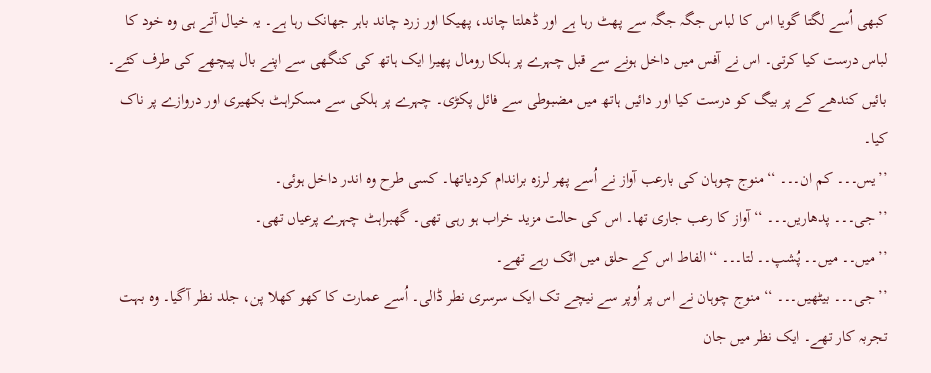کبھی اُسے لگتا گویا اس کا لباس جگہ جگہ سے پھٹ رہا ہے اور ڈھلتا چاند، پھیکا اور زرد چاند باہر جھانک رہا ہے۔ یہ خیال آتے ہی وہ خود کا لباس درست کیا کرتی۔ اس نے آفس میں داخل ہونے سے قبل چہرے پر ہلکا رومال پھیرا ایک ہاتھ کی کنگھی سے اپنے بال پیچھے کی طرف کئے۔ بائیں کندھے کے پر بیگ کو درست کیا اور دائیں ہاتھ میں مضبوطی سے فائل پکڑی۔ چہرے پر ہلکی سے مسکراہٹ بکھیری اور دروازے پر ناک کیا۔
’’یس۔۔۔ کم ان۔۔۔ ‘‘منوج چوہان کی بارعب آواز نے اُسے پھر لرزہ براندام کردیاتھا۔ کسی طرح وہ اندر داخل ہوئی۔
’’جی۔۔۔ پدھاریں۔۔۔ ‘‘ آواز کا رعب جاری تھا۔ اس کی حالت مزید خراب ہو رہی تھی۔ گھبراہٹ چہرے پرعیاں تھی۔
’’میں۔۔ میں۔۔ پُشپ۔۔ لتا۔۔۔ ‘‘الفاط اس کے حلق میں اٹک رہے تھے۔
’’جی۔۔۔ بیٹھیں۔۔۔ ‘‘ منوج چوہان نے اس پر اُوپر سے نیچے تک ایک سرسری نطر ڈالی۔ اُسے عمارت کا کھو کھلا پن، جلد نظر آگیا۔ وہ بہت تجربہ کار تھے۔ ایک نظر میں جان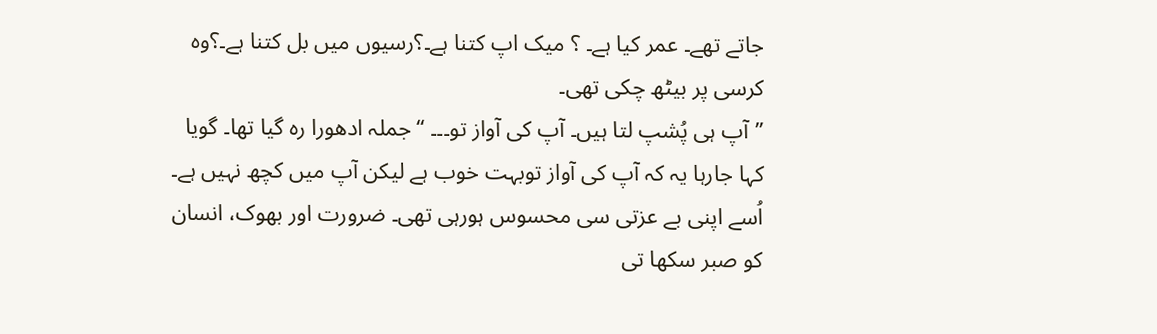جاتے تھے۔ عمر کیا ہے۔ ؟ میک اپ کتنا ہے۔؟رسیوں میں بل کتنا ہے۔؟وہ کرسی پر بیٹھ چکی تھی۔
’’آپ ہی پُشپ لتا ہیں۔ آپ کی آواز تو۔۔۔ ‘‘جملہ ادھورا رہ گیا تھا۔ گویا کہا جارہا یہ کہ آپ کی آواز توبہت خوب ہے لیکن آپ میں کچھ نہیں ہے۔ اُسے اپنی بے عزتی سی محسوس ہورہی تھی۔ ضرورت اور بھوک، انسان کو صبر سکھا تی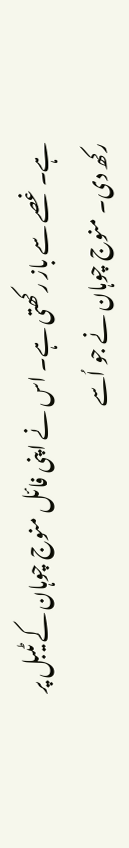ہے۔ غصے سے باز رکھتی ہے۔ اس نے اپنی فائل منوج چوہان کے ٹیبل پر رکھ دی۔ منوج چوہان نے جو اُسے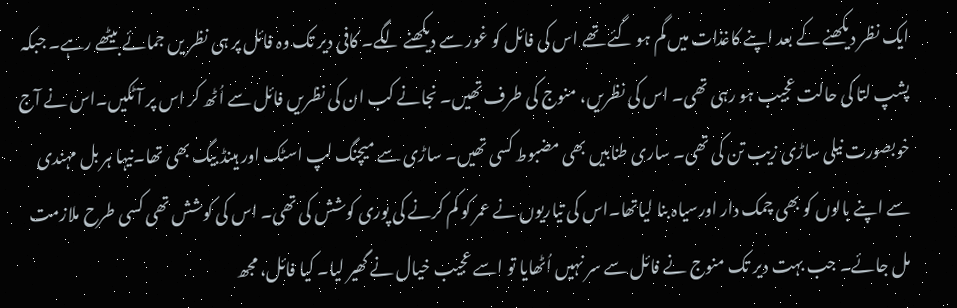ایک نظر دیکھنے کے بعد اپنے کاغذات میں گم ہو گئے تھے اس کی فائل کو غور سے دیکھنے لگے۔ کافی دیر تک وہ فائل پر ہی نظر یں جمائے بیٹھے رہے۔ جبکہ پشپ لتا کی حالت عجیب ہو رہی تھی۔ اس کی نظریں، منوج کی طرف تھیں۔ نجانے کب ان کی نظریں فائل سے اُٹھ کر اس پر آٹکیں۔اس نے آج خوبصورت نیلی ساڑی زیب تن کی تھی۔ ساری طنابیں بھی مضبوط کسی تھیں۔ ساڑی سے میچنگ لپ اسٹک اور ہینڈ بیگ بھی تھا۔نیہا ہر بل مہندی سے اپنے بالوں کو بھی چمک دار اورسیاہ بنا لیاتھا۔اس کی تیاریوں نے عمر کو کم کرنے کی پوری کوشش کی تھی۔ اس کی کوشش تھی کسی طرح ملازمت مل جائے۔ جب بہت دیر تک منوج نے فائل سے سر نہیں اُٹھایا تو اسے عجیب خیال نے گھیر لیا۔ کیا فائل، مجھ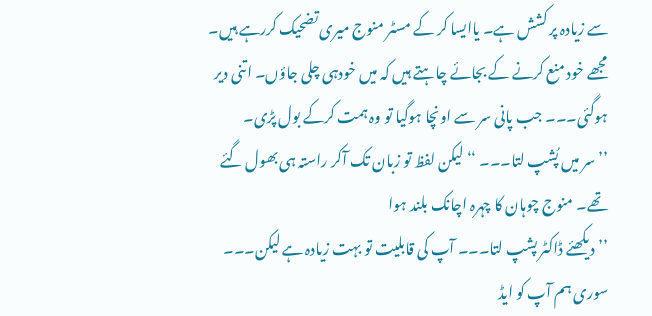سے زیادہ پر کشش ہے۔ یاایسا کر کے مسٹر منوج میری تضحیک کررہے ہیں۔ مجھے خود منع کرنے کے بجائے چاہتے ہیں کہ میں خودہی چلی جاؤں۔ اتنی دیر ہوگئی۔۔۔ جب پانی سر سے اونچا ہوگیا تو وہ ہمت کرکے بول پڑی۔
’’سر میں پُشپ لتا۔۔۔ ‘‘ لیکن لفظ تو زبان تک آکر راستہ ہی بھول گئے تھے۔ منوج چوہان کا چہرہ اچانک بلند ہوا
’’دیکھئے ڈاکٹر پشپ لتا۔۔۔ آپ کی قابلیت تو بہت زیادہ ہے لیکن۔۔۔ سوری ہم آپ کو ایڈ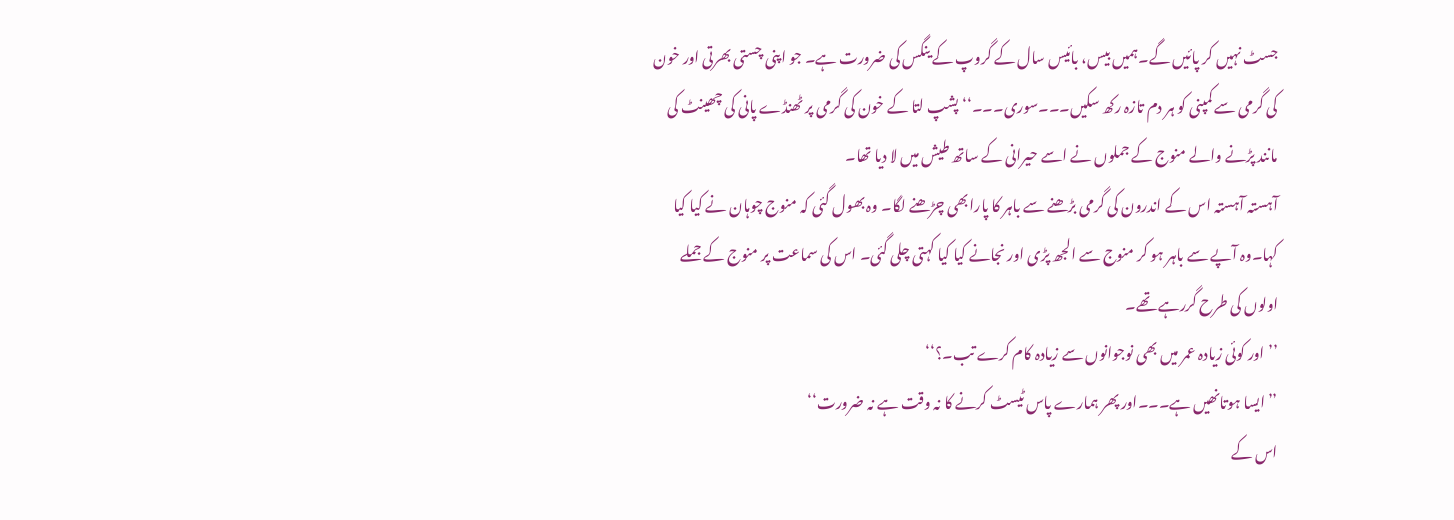جسٹ نہیں کر پائیں گے۔ہمیں بیس، بائیس سال کے گروپ کے ینگس کی ضرورت ہے۔ جو اپنی چستی بھرتی اور خون کی گرمی سے کمپنی کو ہر دم تازہ رکھ سکیں۔۔۔سوری۔۔۔‘‘پشپ لتا کے خون کی گرمی پر ٹھنڈے پانی کی چھینٹ کی مانند پڑنے والے منوج کے جملوں نے اسے حیرانی کے ساتھ طیش میں لا دیا تھا۔
آہستہ آہستہ اس کے اندرون کی گرمی بڑھنے سے باہر کا پارابھی چڑھنے لگا۔ وہ بھول گئی کہ منوج چوہان نے کیا کیا کہا۔وہ آپے سے باہر ہو کر منوج سے الجھ پڑی اور نجانے کیا کیا کہتی چلی گئی۔ اس کی سماعت پر منوج کے جملے اولوں کی طرح گررہے تھے۔
’’اور کوئی زیادہ عمر میں بھی نوجوانوں سے زیادہ کام کرے تب۔؟‘‘
’’ایسا ہوتانھیں ہے۔۔۔اور پھر ہمارے پاس ٹیسٹ کرنے کا نہ وقت ہے نہ ضرورت‘‘
اس کے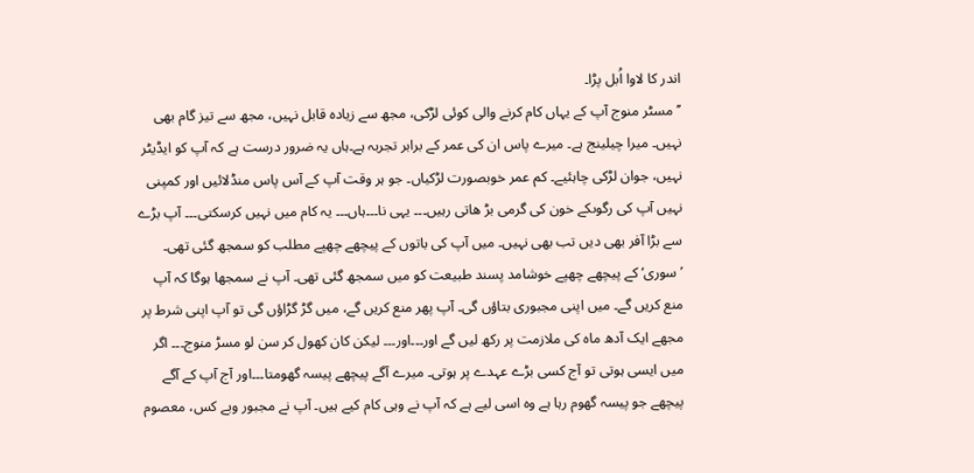اندر کا لاوا اُبل پڑا۔
’’مسٹر منوج آپ کے یہاں کام کرنے والی کوئی لڑکی، مجھ سے زیادہ قابل نہیں، مجھ سے تیز گام بھی نہیں۔ میرا چیلینج ہے۔ میرے پاس ان کی عمر کے برابر تجربہ ہے۔ہاں یہ ضرور درست ہے کہ آپ کو ایڈیٹر نہیں، جوان لڑکی چاہئیے۔ کم عمر خوبصورت لڑکیاں۔ جو ہر وقت آپ کے آس پاس منڈلائیں اور کمپنی نہیں آپ کی رگوںکے خون کی گرمی بڑ ھاتی رہیں۔۔۔ یہی نا۔۔۔ہاں۔۔۔ یہ کام میں نہیں کرسکتی۔۔۔ آپ بڑے سے بڑا آفر بھی دیں تب بھی نہیں۔ میں آپ کی باتوں کے پیچھے چھپے مطلب کو سمجھ گئی تھی۔ ’سوری‘ کے پیچھے چھپے خوشامد پسند طبیعت کو میں سمجھ گئی تھی۔ آپ نے سمجھا ہوگا کہ آپ منع کریں گے۔ میں اپنی مجبوری بتاؤں گی۔ آپ پھر منع کریں گے، میں گڑ گڑاؤں گی تو آپ اپنی شرط پر مجھے ایک آدھ ماہ کی ملازمت پر رکھ لیں گے اور۔۔۔اور۔۔۔ لیکن کان کھول کر سن لو مسڑ منوج۔۔۔ اگر میں ایسی ہوتی تو آج کسی بڑے عہدے پر ہوتی۔ میرے آگے پیچھے پیسہ گھومتا۔۔۔اور آج آپ کے آگے پیچھے جو پیسہ گھوم رہا ہے وہ اسی لیے ہے کہ آپ نے وہی کام کیے ہیں۔ آپ نے مجبور وبے کس، معصوم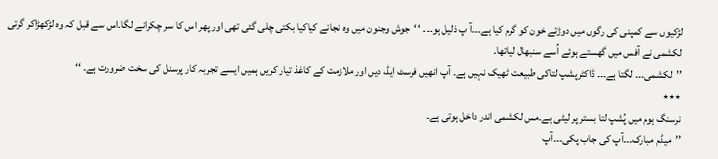لڑکیوں سے کمپنی کی رگوں میں دوڑتے خون کو گرم کیا ہے۔۔۔آ پ ذلیل ہو۔۔۔ ‘ ‘جوش وجنون میں وہ نجانے کیاکیا بکتی چلی گئی تھی اور پھر اس کا سر چکرانے لگا۔اس سے قبل کہ وہ لڑکھڑاکر گرتی لکشمی نے آفس میں گھستے ہوئے اُسے سنبھال لیاتھا۔
’’لکشمی۔۔۔ لگتا ہے۔۔۔ ڈاکٹرپشپ لتاکی طبیعت ٹھیک نہیں ہے۔ آپ انھیں فرسٹ ایڈ، دیں اور ملازمت کے کاغذ تیار کریں ہمیں ایسے تجربہ کار پرسنل کی سخت ضرورت ہے۔ ‘‘
٭٭٭
نرسنگ ہوم میں پُشپ لتا بستر پر لیٹی ہے۔مس لکشمی اندر داخل ہوتی ہے۔
’’میڈم مبارک۔۔۔آپ کی جاب پکی۔۔۔آپ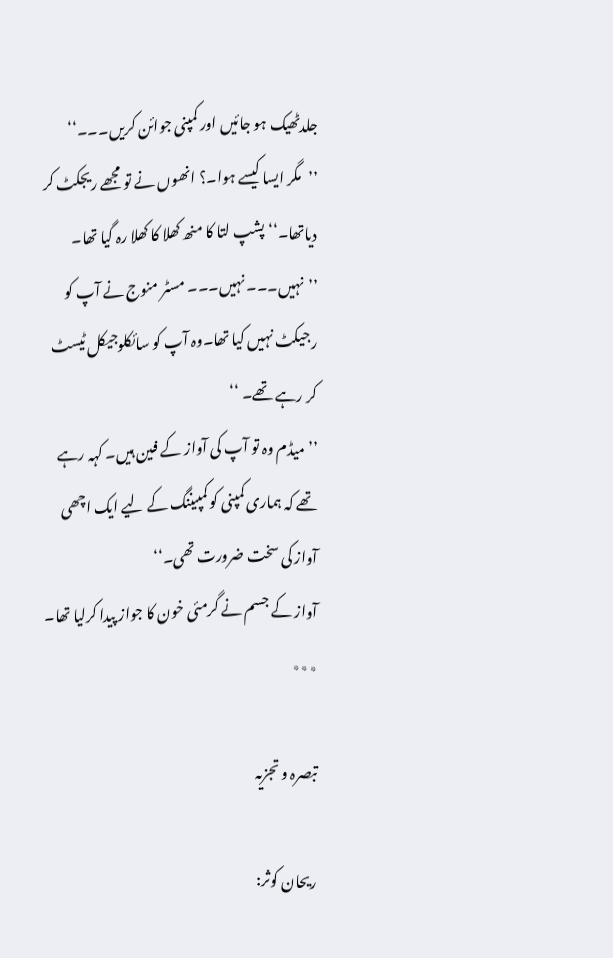جلدٹھیک ہو جائیں اور کمپنی جوائن کریں۔۔۔‘‘
’’مگر ایسا کیسے ہوا۔؟ انھوں نے تو مجھے ریجکٹ کر دیاتھا۔‘‘پشپ لتا کا منھ کھلا کا کھلا رہ گیا تھا۔
’’نہیں۔۔۔ نہیں۔۔۔ مسٹر منوج نے آپ کو رجیکٹ نہیں کیا تھا۔وہ آپ کو سائکلوجیکل ٹیسٹ کر رہے تھے۔ ‘‘
’’میڈم وہ تو آپ کی آواز کے فین ہیں۔ کہہ رہے تھے کہ ہماری کمپنی کو کمپیننگ کے لیے ایک اچھی آواز کی سخت ضرورت تھی۔‘‘
آواز کے جسم نے گرمئی خون کا جواز پیدا کرلیا تھا۔
٭٭٭

تبصرہ و تجزیہ

ریحان کوثر: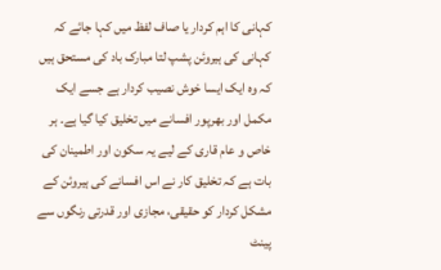کہانی کا اہم کردار یا صاف لفظ میں کہا جائے کہ کہانی کی ہیروئن پشپ لتا مبارک باد کی مستحق ہیں کہ وہ ایک ایسا خوش نصیب کردار ہے جسے ایک مکمل اور بھرپور افسانے میں تخلیق کیا گیا ہے۔ ہر خاص و عام قاری کے لیے یہ سکون اور اطمینان کی بات ہے کہ تخلیق کار نے اس افسانے کی ہیروئن کے مشکل کردار کو حقیقی، مجازی اور قدرتی رنگوں سے پینٹ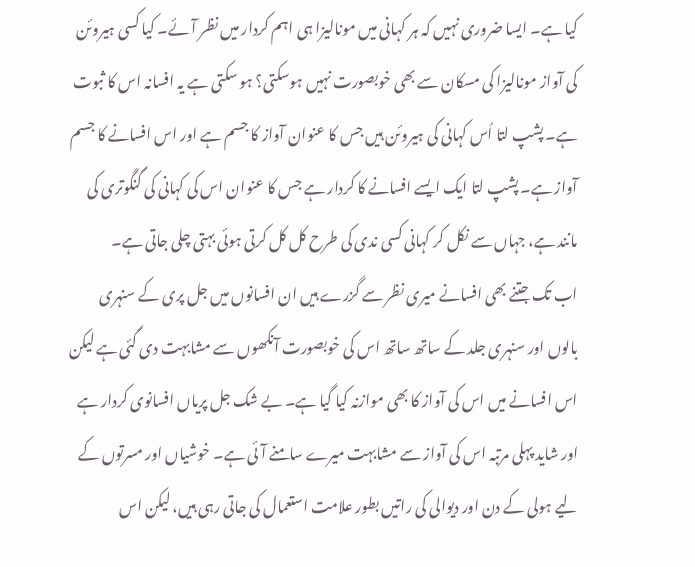کیا ہے۔ ایسا ضروری نہیں کہ ہر کہانی میں مونالیزا ہی اہم کردار میں نظر آئے۔ کیا کسی ہیروئن کی آواز مونالیزا کی مسکان سے بھی خوبصورت نہیں ہوسکتی؟ ہو سکتی ہے یہ افسانہ اس کا ثبوت ہے۔ پشپ لتا اُس کہانی کی ہیروئن ہیں جس کا عنوان آواز کا جسم ہے اور اس افسانے کا جسم آواز ہے۔ پشپ لتا ایک ایسے افسانے کا کردار ہے جس کا عنوان اس کی کہانی کی گنگوتری کی مانند ہے، جہاں سے نکل کر کہانی کسی ندی کی طرح کل کل کرتی ہوئی بہتی چلی جاتی ہے۔
اب تک جتنے بھی افسانے میری نظر سے گزرے ہیں ان افسانوں میں جل پری کے سنہری بالوں اور سنہری جلد کے ساتھ ساتھ اس کی خوبصورت آنکھوں سے مشابہت دی گئی ہے لیکن اس افسانے میں اس کی آواز کا بھی موازنہ کیا گیا ہے۔ بے شک جل پریاں افسانوی کردار ہے اور شاید پہلی مرتبہ اس کی آواز سے مشابہت میرے سامنے آئی ہے۔ خوشیاں اور مسرتوں کے لیے ہولی کے دن اور دیوالی کی راتیں بطور علامت استعمال کی جاتی رہی ہیں، لیکن اس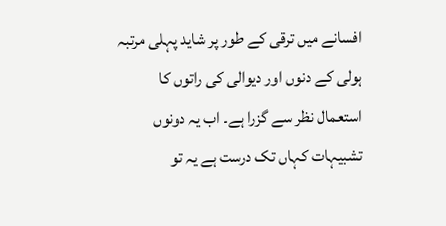افسانے میں ترقی کے طور پر شاید پہلی مرتبہ ہولی کے دنوں اور دیوالی کی راتوں کا استعمال نظر سے گزرا ہے۔ اب یہ دونوں تشبیہات کہاں تک درست ہے یہ تو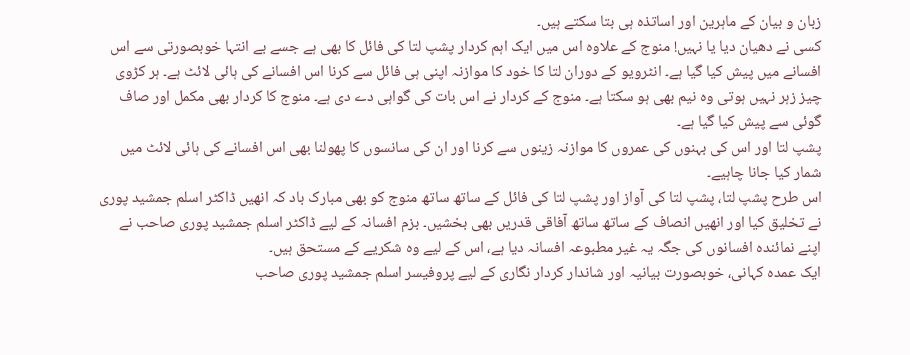زبان و بیان کے ماہرین اور اساتذہ ہی بتا سکتے ہیں۔
کسی نے دھیان دیا یا نہیں! منوج کے علاوہ اس میں ایک اہم کردار پشپ لتا کی فائل کا بھی ہے جسے بے انتہا خوبصورتی سے اس افسانے میں پیش کیا گیا ہے۔ انٹرویو کے دوران لتا کا خود کا موازنہ اپنی ہی فائل سے کرنا اس افسانے کی ہائی لائٹ ہے۔ ہر کڑوی چیز زہر نہیں ہوتی وہ نیم بھی ہو سکتا ہے۔ منوج کے کردار نے اس بات کی گواہی دے دی ہے۔ منوج کا کردار بھی مکمل اور صاف گوئی سے پیش کیا گیا ہے۔
پشپ لتا اور اس کی بہنوں کی عمروں کا موازنہ زینوں سے کرنا اور ان کی سانسوں کا پھولنا بھی اس افسانے کی ہائی لائٹ میں شمار کیا جانا چاہیے۔
اس طرح پشپ لتا، پشپ لتا کی آواز اور پشپ لتا کی فائل کے ساتھ ساتھ منوج کو بھی مبارک باد کہ انھیں ڈاکٹر اسلم جمشید پوری نے تخلیق کیا اور انھیں انصاف کے ساتھ ساتھ آفاقی قدریں بھی بخشیں۔ بزم افسانہ کے لیے ڈاکٹر اسلم جمشید پوری صاحب نے اپنے نمائندہ افسانوں کی جگہ یہ غیر مطبوعہ افسانہ دیا ہے، اس کے لیے وہ شکریے کے مستحق ہیں۔
ایک عمدہ کہانی، خوبصورت بیانیہ اور شاندار کردار نگاری کے لیے پروفیسر اسلم جمشید پوری صاحب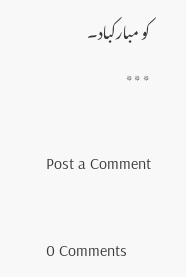کو مبارکباد۔
٭٭٭

Post a Comment

0 Comments